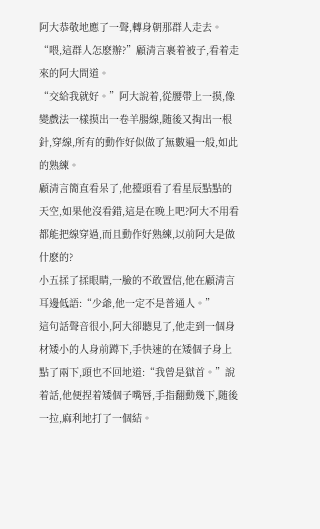阿大恭敬地應了一聲,轉身朝那群人走去。
“喂,這群人怎麽辦?”顧清言裹着被子,看着走來的阿大問道。
“交給我就好。”阿大說着,從腰帶上一摸,像變戲法一樣摸出一卷羊腸線,随後又掏出一根針,穿線,所有的動作好似做了無數遍一般,如此的熟練。
顧清言簡直看呆了,他擡頭看了看星辰點點的天空,如果他沒看錯,這是在晚上吧?阿大不用看都能把線穿過,而且動作好熟練,以前阿大是做什麽的?
小五揉了揉眼睛,一臉的不敢置信,他在顧清言耳邊低語:“少爺,他一定不是普通人。”
這句話聲音很小,阿大卻聽見了,他走到一個身材矮小的人身前蹲下,手快速的在矮個子身上點了兩下,頭也不回地道:“我曾是獄首。”說着話,他便捏着矮個子嘴唇,手指翻動幾下,随後一拉,麻利地打了一個結。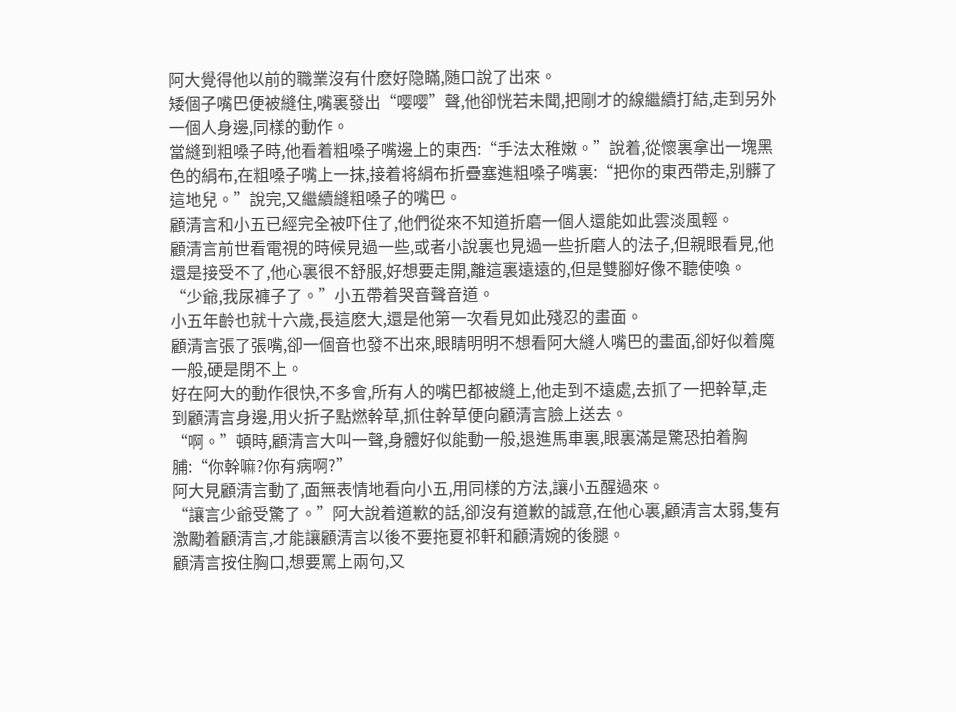阿大覺得他以前的職業沒有什麽好隐瞞,随口說了出來。
矮個子嘴巴便被縫住,嘴裏發出“嘤嘤”聲,他卻恍若未聞,把剛才的線繼續打結,走到另外一個人身邊,同樣的動作。
當縫到粗嗓子時,他看着粗嗓子嘴邊上的東西:“手法太稚嫩。”說着,從懷裏拿出一塊黑色的絹布,在粗嗓子嘴上一抹,接着将絹布折疊塞進粗嗓子嘴裏:“把你的東西帶走,别髒了這地兒。”說完,又繼續縫粗嗓子的嘴巴。
顧清言和小五已經完全被吓住了,他們從來不知道折磨一個人還能如此雲淡風輕。
顧清言前世看電視的時候見過一些,或者小說裏也見過一些折磨人的法子,但親眼看見,他還是接受不了,他心裏很不舒服,好想要走開,離這裏遠遠的,但是雙腳好像不聽使喚。
“少爺,我尿褲子了。”小五帶着哭音聲音道。
小五年齡也就十六歲,長這麽大,還是他第一次看見如此殘忍的畫面。
顧清言張了張嘴,卻一個音也發不出來,眼睛明明不想看阿大縫人嘴巴的畫面,卻好似着魔一般,硬是閉不上。
好在阿大的動作很快,不多會,所有人的嘴巴都被縫上,他走到不遠處,去抓了一把幹草,走到顧清言身邊,用火折子點燃幹草,抓住幹草便向顧清言臉上送去。
“啊。”頓時,顧清言大叫一聲,身體好似能動一般,退進馬車裏,眼裏滿是驚恐拍着胸脯:“你幹嘛?你有病啊?”
阿大見顧清言動了,面無表情地看向小五,用同樣的方法,讓小五醒過來。
“讓言少爺受驚了。”阿大說着道歉的話,卻沒有道歉的誠意,在他心裏,顧清言太弱,隻有激勵着顧清言,才能讓顧清言以後不要拖夏祁軒和顧清婉的後腿。
顧清言按住胸口,想要罵上兩句,又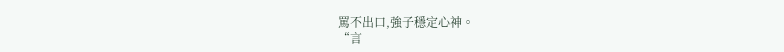罵不出口,強子穩定心神。
“言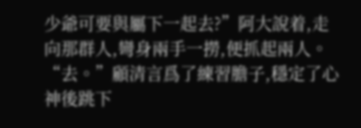少爺可要與屬下一起去?”阿大說着,走向那群人,彎身兩手一撈,便抓起兩人。
“去。”顧清言爲了練習膽子,穩定了心神後跳下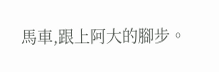馬車,跟上阿大的腳步。